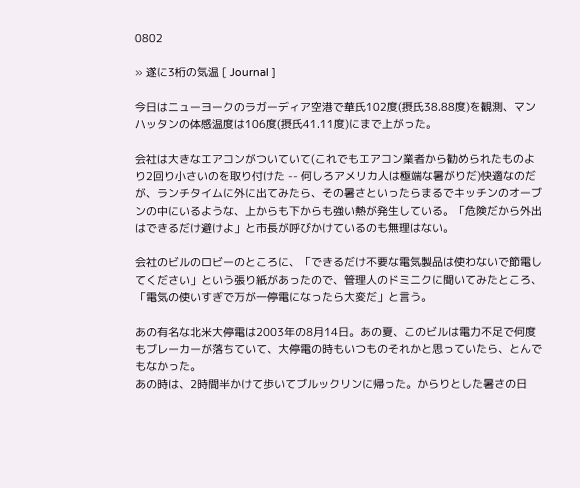0802

» 遂に3桁の気温 [ Journal ]

今日はニューヨークのラガーディア空港で華氏102度(摂氏38.88度)を観測、マンハッタンの体感温度は106度(摂氏41.11度)にまで上がった。

会社は大きなエアコンがついていて(これでもエアコン業者から勧められたものより2回り小さいのを取り付けた -- 何しろアメリカ人は極端な暑がりだ)快適なのだが、ランチタイムに外に出てみたら、その暑さといったらまるでキッチンのオーブンの中にいるような、上からも下からも強い熱が発生している。「危険だから外出はできるだけ避けよ」と市長が呼びかけているのも無理はない。

会社のビルのロビーのところに、「できるだけ不要な電気製品は使わないで節電してください」という張り紙があったので、管理人のドミニクに聞いてみたところ、「電気の使いすぎで万が一停電になったら大変だ」と言う。

あの有名な北米大停電は2003年の8月14日。あの夏、このビルは電力不足で何度もブレーカーが落ちていて、大停電の時もいつものそれかと思っていたら、とんでもなかった。
あの時は、2時間半かけて歩いてブルックリンに帰った。からりとした暑さの日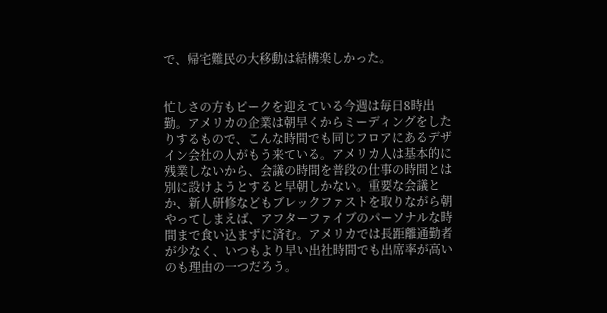で、帰宅難民の大移動は結構楽しかった。


忙しさの方もピークを迎えている今週は毎日8時出勤。アメリカの企業は朝早くからミーディングをしたりするもので、こんな時間でも同じフロアにあるデザイン会社の人がもう来ている。アメリカ人は基本的に残業しないから、会議の時間を普段の仕事の時間とは別に設けようとすると早朝しかない。重要な会議とか、新人研修などもブレックファストを取りながら朝やってしまえば、アフターファイブのパーソナルな時間まで食い込まずに済む。アメリカでは長距離通勤者が少なく、いつもより早い出社時間でも出席率が高いのも理由の一つだろう。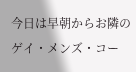今日は早朝からお隣のゲイ・メンズ・コー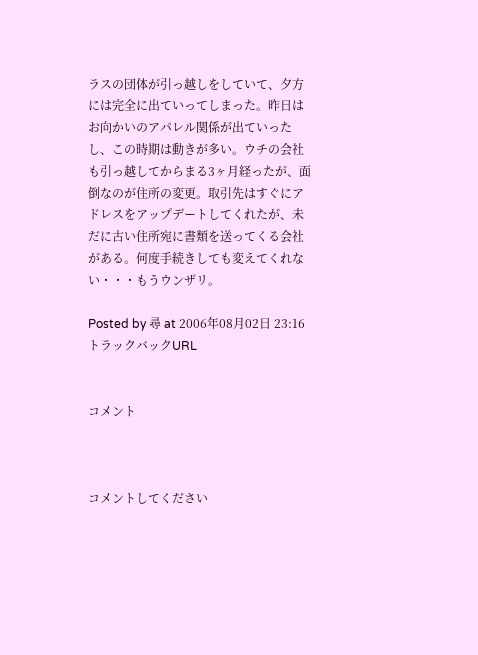ラスの団体が引っ越しをしていて、夕方には完全に出ていってしまった。昨日はお向かいのアパレル関係が出ていったし、この時期は動きが多い。ウチの会社も引っ越してからまる3ヶ月経ったが、面倒なのが住所の変更。取引先はすぐにアドレスをアップデートしてくれたが、未だに古い住所宛に書類を送ってくる会社がある。何度手続きしても変えてくれない・・・もうウンザリ。

Posted by 尋 at 2006年08月02日 23:16
トラックバックURL


コメント



コメントしてください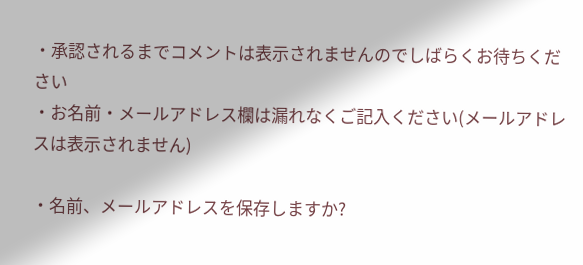・承認されるまでコメントは表示されませんのでしばらくお待ちください
・お名前・メールアドレス欄は漏れなくご記入ください(メールアドレスは表示されません)

・名前、メールアドレスを保存しますか?